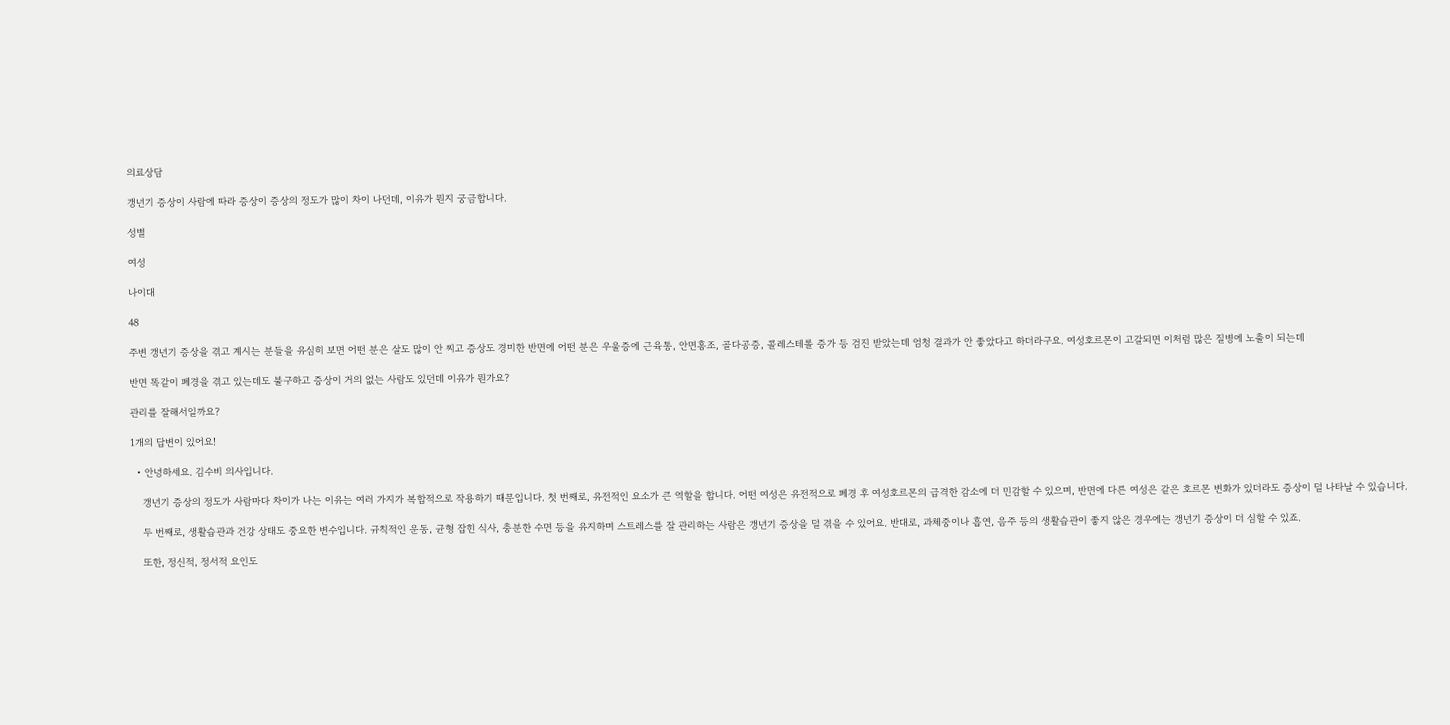의료상담

갱년기 증상이 사람에 따라 증상이 증상의 정도가 많이 차이 나던데, 이유가 뭔지 궁금합니다.

성별

여성

나이대

48

주변 갱년기 증상을 겪고 계시는 분들을 유심히 보면 어떤 분은 살도 많이 안 찌고 증상도 경미한 반면에 어떤 분은 우울증에 근육통, 안면홍조, 골다공증, 콜레스테롤 증가 등 검진 받았는데 엄청 결과가 안 좋았다고 하더라구요. 여성호르몬이 고갈되면 이처럼 많은 질병에 노출이 되는데

반면 똑같이 폐경을 겪고 있는데도 불구하고 증상이 거의 없는 사람도 있던데 이유가 뭔가요?

관리를 잘해서일까요?

1개의 답변이 있어요!

  • 안녕하세요. 김수비 의사입니다.

    갱년기 증상의 정도가 사람마다 차이가 나는 이유는 여러 가지가 복합적으로 작용하기 때문입니다. 첫 번째로, 유전적인 요소가 큰 역할을 합니다. 어떤 여성은 유전적으로 폐경 후 여성호르몬의 급격한 감소에 더 민감할 수 있으며, 반면에 다른 여성은 같은 호르몬 변화가 있더라도 증상이 덜 나타날 수 있습니다.

    두 번째로, 생활습관과 건강 상태도 중요한 변수입니다. 규칙적인 운동, 균형 잡힌 식사, 충분한 수면 등을 유지하며 스트레스를 잘 관리하는 사람은 갱년기 증상을 덜 겪을 수 있어요. 반대로, 과체중이나 흡연, 음주 등의 생활습관이 좋지 않은 경우에는 갱년기 증상이 더 심할 수 있죠.

    또한, 정신적, 정서적 요인도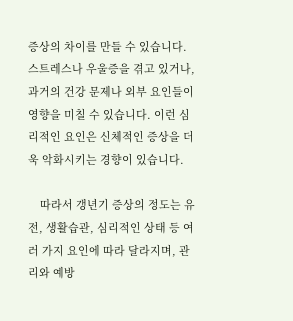증상의 차이를 만들 수 있습니다. 스트레스나 우울증을 겪고 있거나, 과거의 건강 문제나 외부 요인들이 영향을 미칠 수 있습니다. 이런 심리적인 요인은 신체적인 증상을 더욱 악화시키는 경향이 있습니다.

    따라서 갱년기 증상의 정도는 유전, 생활습관, 심리적인 상태 등 여러 가지 요인에 따라 달라지며, 관리와 예방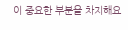이 중요한 부분을 차지해요